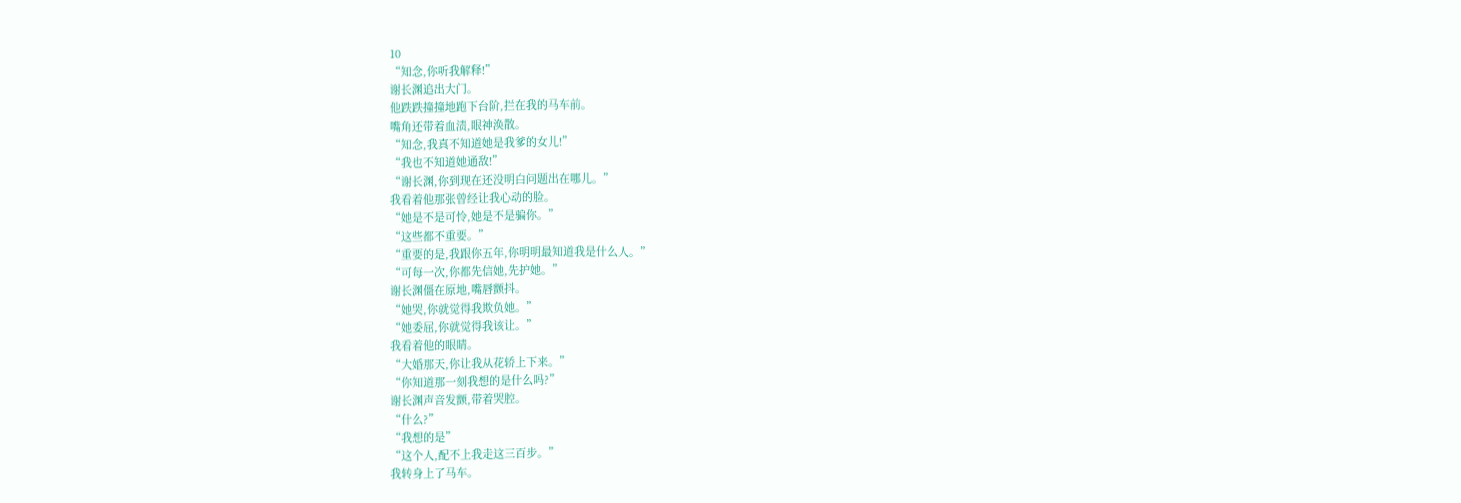10
“知念,你听我解释!”
谢长渊追出大门。
他跌跌撞撞地跑下台阶,拦在我的马车前。
嘴角还带着血渍,眼神涣散。
“知念,我真不知道她是我爹的女儿!”
“我也不知道她通敌!”
“谢长渊,你到现在还没明白问题出在哪儿。”
我看着他那张曾经让我心动的脸。
“她是不是可怜,她是不是骗你。”
“这些都不重要。”
“重要的是,我跟你五年,你明明最知道我是什么人。”
“可每一次,你都先信她,先护她。”
谢长渊僵在原地,嘴唇颤抖。
“她哭,你就觉得我欺负她。”
“她委屈,你就觉得我该让。”
我看着他的眼睛。
“大婚那天,你让我从花轿上下来。”
“你知道那一刻我想的是什么吗?”
谢长渊声音发颤,带着哭腔。
“什么?”
“我想的是”
“这个人,配不上我走这三百步。”
我转身上了马车。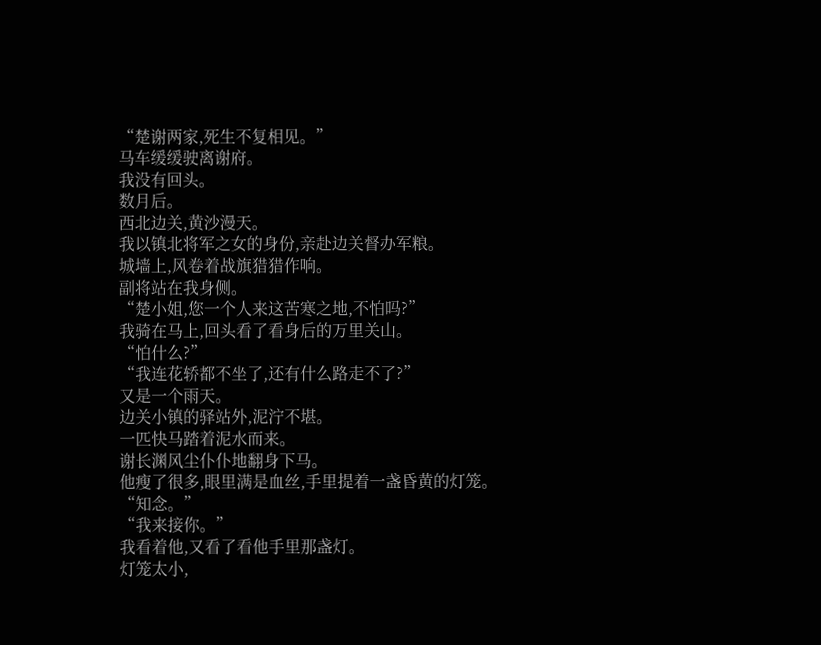“楚谢两家,死生不复相见。”
马车缓缓驶离谢府。
我没有回头。
数月后。
西北边关,黄沙漫天。
我以镇北将军之女的身份,亲赴边关督办军粮。
城墙上,风卷着战旗猎猎作响。
副将站在我身侧。
“楚小姐,您一个人来这苦寒之地,不怕吗?”
我骑在马上,回头看了看身后的万里关山。
“怕什么?”
“我连花轿都不坐了,还有什么路走不了?”
又是一个雨天。
边关小镇的驿站外,泥泞不堪。
一匹快马踏着泥水而来。
谢长渊风尘仆仆地翻身下马。
他瘦了很多,眼里满是血丝,手里提着一盏昏黄的灯笼。
“知念。”
“我来接你。”
我看着他,又看了看他手里那盏灯。
灯笼太小,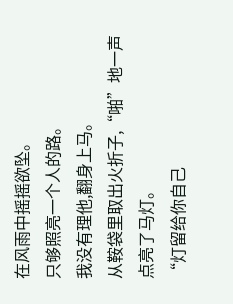在风雨中摇摇欲坠。
只够照亮一个人的路。
我没有理他,翻身上马。
从鞍袋里取出火折子,“啪”地一声点亮了马灯。
“灯留给你自己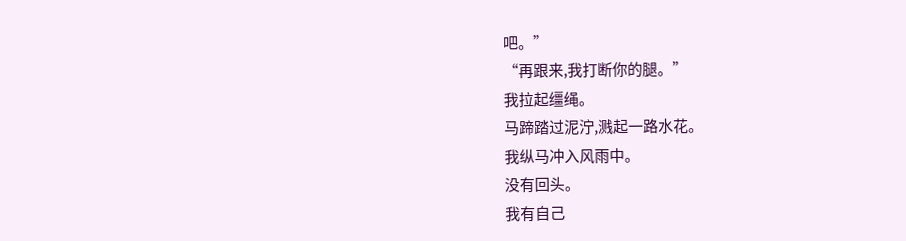吧。”
“再跟来,我打断你的腿。”
我拉起缰绳。
马蹄踏过泥泞,溅起一路水花。
我纵马冲入风雨中。
没有回头。
我有自己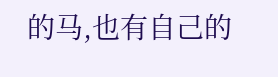的马,也有自己的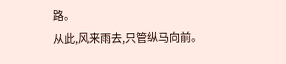路。
从此,风来雨去,只管纵马向前。